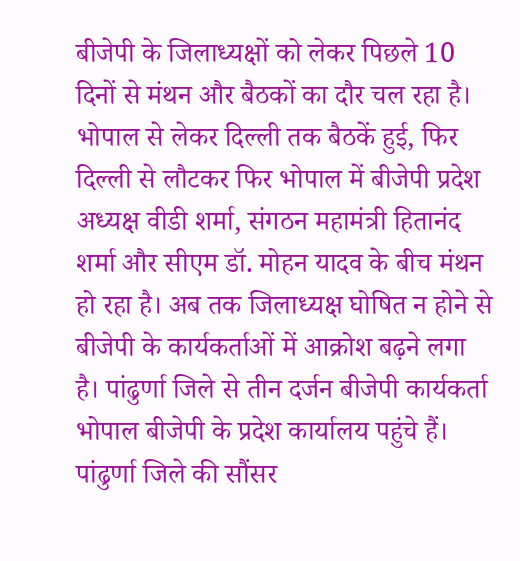बीजेपी के जिलाध्यक्षों को लेकर पिछले 10 दिनों से मंथन और बैठकों का दौर चल रहा है। भोपाल से लेकर दिल्ली तक बैठकें हुई, फिर दिल्ली से लौटकर फिर भोपाल में बीजेपी प्रदेश अध्यक्ष वीडी शर्मा, संगठन महामंत्री हितानंद शर्मा और सीएम डॉ. मोहन यादव के बीच मंथन हो रहा है। अब तक जिलाध्यक्ष घोषित न होने से बीजेपी के कार्यकर्ताओं में आक्रोश बढ़ने लगा है। पांढुर्णा जिले से तीन दर्जन बीजेपी कार्यकर्ता भोपाल बीजेपी के प्रदेश कार्यालय पहुंचे हैं। पांढुर्णा जिले की सौंसर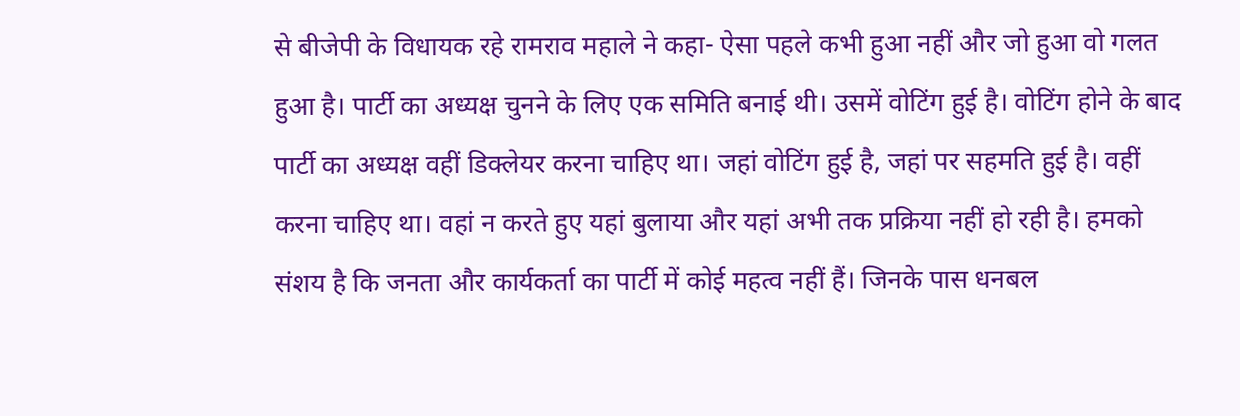से बीजेपी के विधायक रहे रामराव महाले ने कहा- ऐसा पहले कभी हुआ नहीं और जो हुआ वो गलत हुआ है। पार्टी का अध्यक्ष चुनने के लिए एक समिति बनाई थी। उसमें वोटिंग हुई है। वोटिंग होने के बाद पार्टी का अध्यक्ष वहीं डिक्लेयर करना चाहिए था। जहां वोटिंग हुई है, जहां पर सहमति हुई है। वहीं करना चाहिए था। वहां न करते हुए यहां बुलाया और यहां अभी तक प्रक्रिया नहीं हो रही है। हमको संशय है कि जनता और कार्यकर्ता का पार्टी में कोई महत्व नहीं हैं। जिनके पास धनबल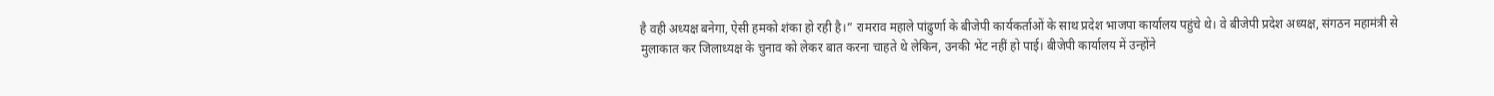है वही अध्यक्ष बनेगा, ऐसी हमको शंका हो रही है।” रामराव महाले पांढुर्णा के बीजेपी कार्यकर्ताओं के साथ प्रदेश भाजपा कार्यालय पहुंचे थे। वे बीजेपी प्रदेश अध्यक्ष, संगठन महामंत्री से मुलाकात कर जिलाध्यक्ष के चुनाव को लेकर बात करना चाहते थे लेकिन, उनकी भेंट नहीं हो पाई। बीजेपी कार्यालय में उन्होंने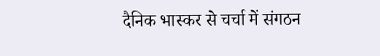दैनिक भास्कर से चर्चा में संगठन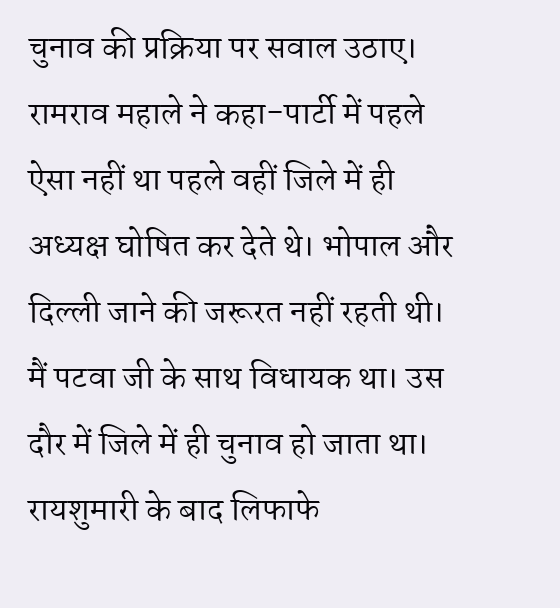चुनाव की प्रक्रिया पर सवाल उठाए। रामराव महाले ने कहा-पार्टी में पहले ऐसा नहीं था पहले वहीं जिले में ही अध्यक्ष घोषित कर देते थे। भोपाल और दिल्ली जाने की जरूरत नहीं रहती थी। मैं पटवा जी के साथ विधायक था। उस दौर में जिले में ही चुनाव हो जाता था। रायशुमारी के बाद लिफाफे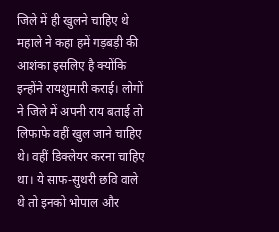जिले में ही खुलने चाहिए थे
महाले ने कहा हमें गड़बड़ी की आशंका इसलिए है क्योंकि इन्होंने रायशुमारी कराई। लोगों ने जिले में अपनी राय बताई तो लिफाफे वहीं खुल जाने चाहिए थे। वहीं डिक्लेयर करना चाहिए था। ये साफ-सुथरी छवि वाले थे तो इनको भोपाल और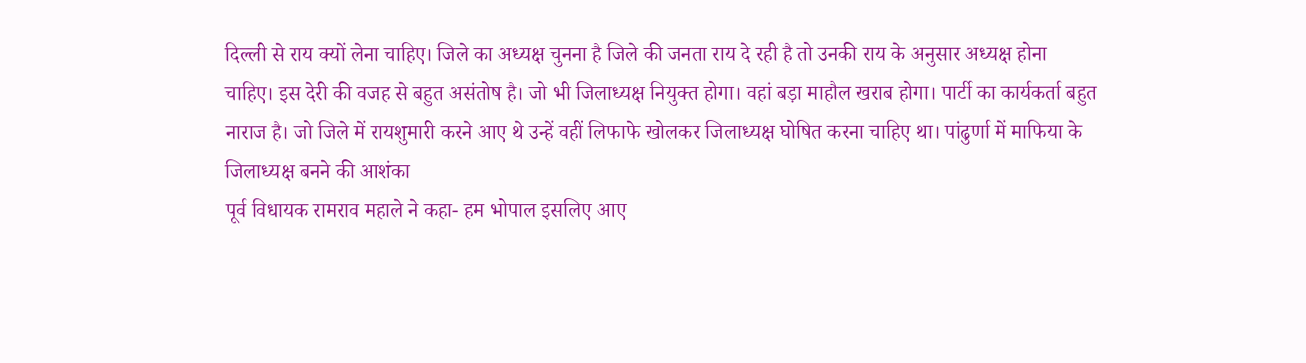दिल्ली से राय क्यों लेना चाहिए। जिले का अध्यक्ष चुनना है जिले की जनता राय दे रही है तो उनकी राय के अनुसार अध्यक्ष होना चाहिए। इस देरी की वजह से बहुत असंतोष है। जो भी जिलाध्यक्ष नियुक्त होगा। वहां बड़ा माहौल खराब होगा। पार्टी का कार्यकर्ता बहुत नाराज है। जो जिले में रायशुमारी करने आए थे उन्हें वहीं लिफाफे खोलकर जिलाध्यक्ष घोषित करना चाहिए था। पांढुर्णा में माफिया के जिलाध्यक्ष बनने की आशंका
पूर्व विधायक रामराव महाले ने कहा- हम भोपाल इसलिए आए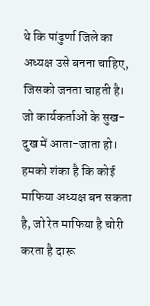थे कि पांढुर्णा जिले का अध्यक्ष उसे बनना चाहिए, जिसको जनता चाहती है। जो कार्यकर्ताओं के सुख-दुख में आता-जाता हो। हमको शंका है कि कोई माफिया अध्यक्ष बन सकता है, जो रेत माफिया है चोरी करता है दारू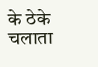के ठेके चलाता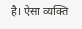है। ऐसा व्यक्ति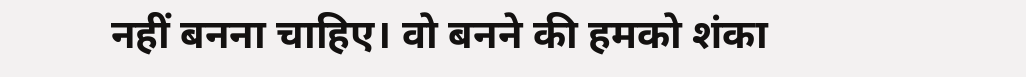नहीं बनना चाहिए। वो बनने की हमको शंका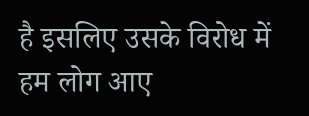है इसलिए उसके विरोध में हम लोग आए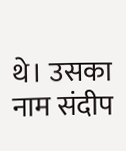थे। उसका नाम संदीप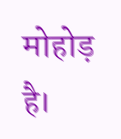मोहोड़ है।